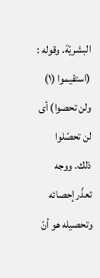البشريّة. وقوله : (استقيموا (١) ولن تحصوا) أى لن تحصّلوا ذلك. ووجه تعذّر إحصائه وتحصيله هو أنّ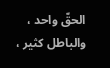الحقّ واحد ، والباطل كثير ،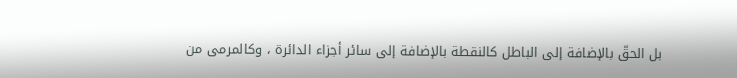بل الحقّ بالإضافة إلى الباطل كالنقطة بالإضافة إلى سائر أجزاء الدائرة ، وكالمرمى من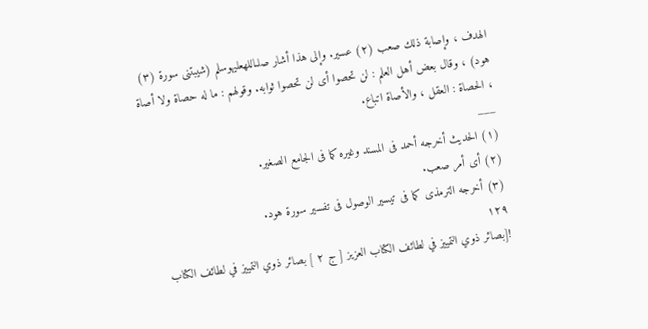الهدف ، وإصابة ذلك صعب (٢) عسير. وإلى هذا أشار صلىاللهعليهوسلم (شيبتنى سورة (٣) هود) ، وقال بعض أهل العلم : لن تحصوا أى لن تحصوا ثوابه. وقولهم : ما له حصاة ولا أصاة ، الحصاة : العقل ، والأصاة اتباع.
___
(١) الحديث أخرجه أحمد فى المسند وغيره كما فى الجامع الصغير.
(٢) أى أمر صعب.
(٣) أخرجه الترمذى كما فى تيسير الوصول فى تفسير سورة هود.
١٢٩
![بصائر ذوي التمييز في لطائف الكتاب العزيز [ ج ٢ ] بصائر ذوي التمييز في لطائف الكتاب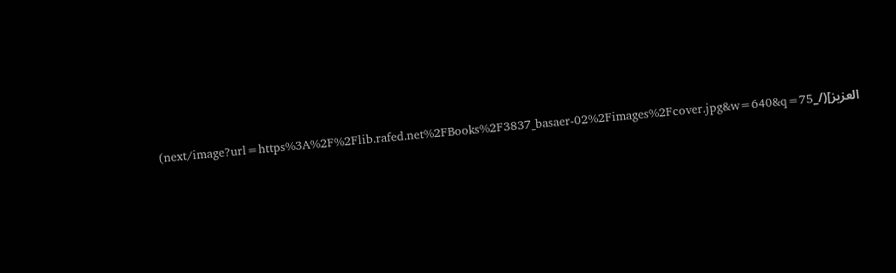العزيز](/_next/image?url=https%3A%2F%2Flib.rafed.net%2FBooks%2F3837_basaer-02%2Fimages%2Fcover.jpg&w=640&q=75)